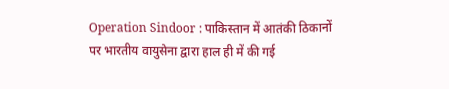Operation Sindoor : पाकिस्तान में आतंकी ठिकानों पर भारतीय वायुसेना द्वारा हाल ही में की गई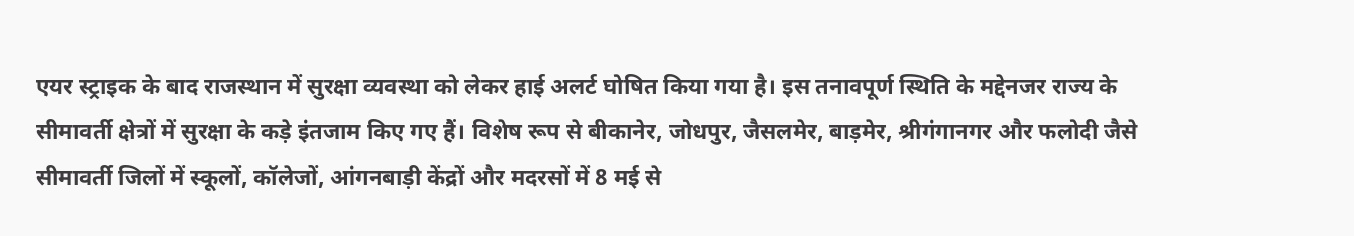एयर स्ट्राइक के बाद राजस्थान में सुरक्षा व्यवस्था को लेकर हाई अलर्ट घोषित किया गया है। इस तनावपूर्ण स्थिति के मद्देनजर राज्य के सीमावर्ती क्षेत्रों में सुरक्षा के कड़े इंतजाम किए गए हैं। विशेष रूप से बीकानेर, जोधपुर, जैसलमेर, बाड़मेर, श्रीगंगानगर और फलोदी जैसे सीमावर्ती जिलों में स्कूलों, कॉलेजों, आंगनबाड़ी केंद्रों और मदरसों में 8 मई से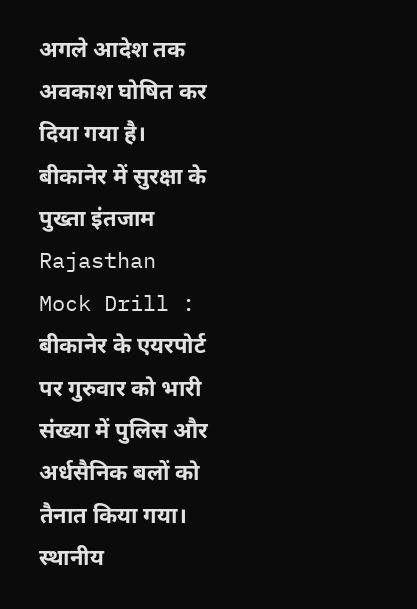अगले आदेश तक अवकाश घोषित कर दिया गया है।
बीकानेर में सुरक्षा के पुख्ता इंतजाम
Rajasthan Mock Drill : बीकानेर के एयरपोर्ट पर गुरुवार को भारी संख्या में पुलिस और अर्धसैनिक बलों को तैनात किया गया। स्थानीय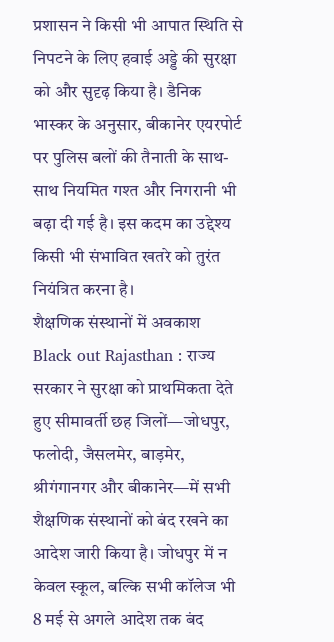प्रशासन ने किसी भी आपात स्थिति से निपटने के लिए हवाई अड्डे की सुरक्षा को और सुदृढ़ किया है। डैनिक भास्कर के अनुसार, बीकानेर एयरपोर्ट पर पुलिस बलों की तैनाती के साथ-साथ नियमित गश्त और निगरानी भी बढ़ा दी गई है। इस कदम का उद्देश्य किसी भी संभावित खतरे को तुरंत नियंत्रित करना है।
शैक्षणिक संस्थानों में अवकाश
Black out Rajasthan : राज्य सरकार ने सुरक्षा को प्राथमिकता देते हुए सीमावर्ती छह जिलों—जोधपुर, फलोदी, जैसलमेर, बाड़मेर, श्रीगंगानगर और बीकानेर—में सभी शैक्षणिक संस्थानों को बंद रखने का आदेश जारी किया है। जोधपुर में न केवल स्कूल, बल्कि सभी कॉलेज भी 8 मई से अगले आदेश तक बंद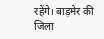रहेंगे। बाड़मेर की जिला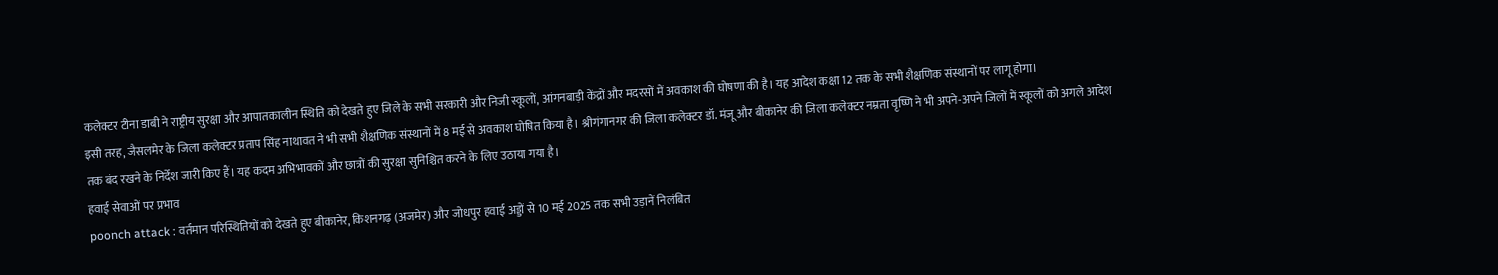कलेक्टर टीना डाबी ने राष्ट्रीय सुरक्षा और आपातकालीन स्थिति को देखते हुए जिले के सभी सरकारी और निजी स्कूलों, आंगनबाड़ी केंद्रों और मदरसों में अवकाश की घोषणा की है। यह आदेश कक्षा 12 तक के सभी शैक्षणिक संस्थानों पर लागू होगा।
इसी तरह, जैसलमेर के जिला कलेक्टर प्रताप सिंह नाथावत ने भी सभी शैक्षणिक संस्थानों में 8 मई से अवकाश घोषित किया है। श्रीगंगानगर की जिला कलेक्टर डॉ. मंजू और बीकानेर की जिला कलेक्टर नम्रता वृष्णि ने भी अपने-अपने जिलों में स्कूलों को अगले आदेश तक बंद रखने के निर्देश जारी किए हैं। यह कदम अभिभावकों और छात्रों की सुरक्षा सुनिश्चित करने के लिए उठाया गया है।
हवाई सेवाओं पर प्रभाव
poonch attack : वर्तमान परिस्थितियों को देखते हुए बीकानेर, किशनगढ़ (अजमेर) और जोधपुर हवाई अड्डों से 10 मई 2025 तक सभी उड़ानें निलंबित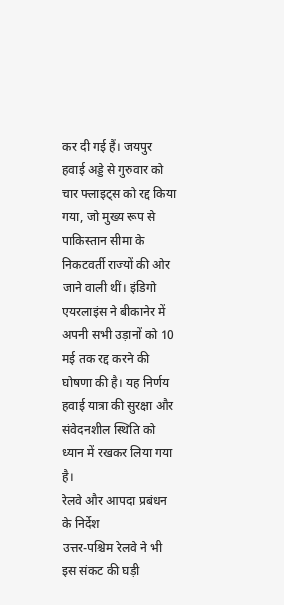कर दी गई हैं। जयपुर हवाई अड्डे से गुरुवार को चार फ्लाइट्स को रद्द किया गया, जो मुख्य रूप से पाकिस्तान सीमा के निकटवर्ती राज्यों की ओर जाने वाली थीं। इंडिगो एयरलाइंस ने बीकानेर में अपनी सभी उड़ानों को 10 मई तक रद्द करने की घोषणा की है। यह निर्णय हवाई यात्रा की सुरक्षा और संवेदनशील स्थिति को ध्यान में रखकर लिया गया है।
रेलवे और आपदा प्रबंधन के निर्देश
उत्तर-पश्चिम रेलवे ने भी इस संकट की घड़ी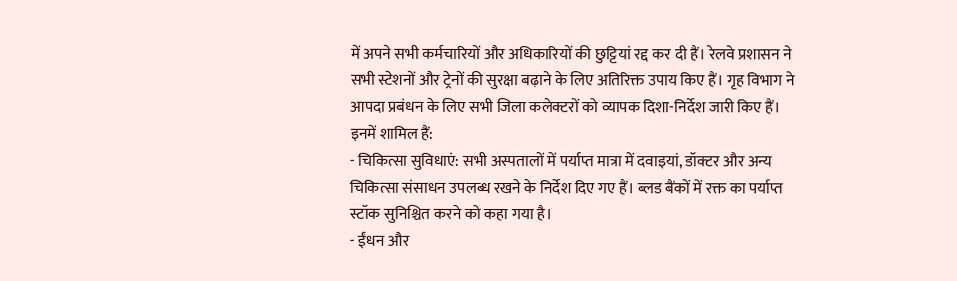में अपने सभी कर्मचारियों और अधिकारियों की छुट्टियां रद्द कर दी हैं। रेलवे प्रशासन ने सभी स्टेशनों और ट्रेनों की सुरक्षा बढ़ाने के लिए अतिरिक्त उपाय किए हैं। गृह विभाग ने आपदा प्रबंधन के लिए सभी जिला कलेक्टरों को व्यापक दिशा-निर्देश जारी किए हैं। इनमें शामिल हैं:
- चिकित्सा सुविधाएं: सभी अस्पतालों में पर्याप्त मात्रा में दवाइयां, डॉक्टर और अन्य चिकित्सा संसाधन उपलब्ध रखने के निर्देश दिए गए हैं। ब्लड बैंकों में रक्त का पर्याप्त स्टॉक सुनिश्चित करने को कहा गया है।
- ईंधन और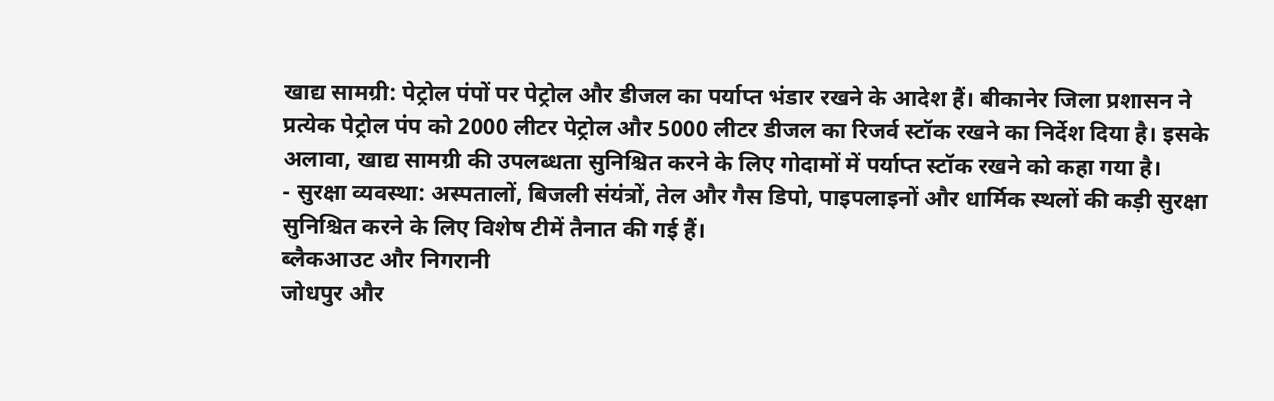खाद्य सामग्री: पेट्रोल पंपों पर पेट्रोल और डीजल का पर्याप्त भंडार रखने के आदेश हैं। बीकानेर जिला प्रशासन ने प्रत्येक पेट्रोल पंप को 2000 लीटर पेट्रोल और 5000 लीटर डीजल का रिजर्व स्टॉक रखने का निर्देश दिया है। इसके अलावा, खाद्य सामग्री की उपलब्धता सुनिश्चित करने के लिए गोदामों में पर्याप्त स्टॉक रखने को कहा गया है।
- सुरक्षा व्यवस्था: अस्पतालों, बिजली संयंत्रों, तेल और गैस डिपो, पाइपलाइनों और धार्मिक स्थलों की कड़ी सुरक्षा सुनिश्चित करने के लिए विशेष टीमें तैनात की गई हैं।
ब्लैकआउट और निगरानी
जोधपुर और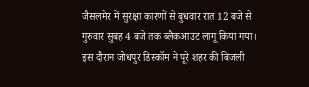जैसलमेर में सुरक्षा कारणों से बुधवार रात 12 बजे से गुरुवार सुबह 4 बजे तक ब्लैकआउट लागू किया गया। इस दौरान जोधपुर डिस्कॉम ने पूरे शहर की बिजली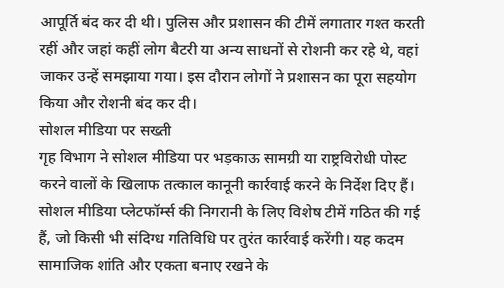आपूर्ति बंद कर दी थी। पुलिस और प्रशासन की टीमें लगातार गश्त करती रहीं और जहां कहीं लोग बैटरी या अन्य साधनों से रोशनी कर रहे थे, वहां जाकर उन्हें समझाया गया। इस दौरान लोगों ने प्रशासन का पूरा सहयोग किया और रोशनी बंद कर दी।
सोशल मीडिया पर सख्ती
गृह विभाग ने सोशल मीडिया पर भड़काऊ सामग्री या राष्ट्रविरोधी पोस्ट करने वालों के खिलाफ तत्काल कानूनी कार्रवाई करने के निर्देश दिए हैं। सोशल मीडिया प्लेटफॉर्म्स की निगरानी के लिए विशेष टीमें गठित की गई हैं, जो किसी भी संदिग्ध गतिविधि पर तुरंत कार्रवाई करेंगी। यह कदम सामाजिक शांति और एकता बनाए रखने के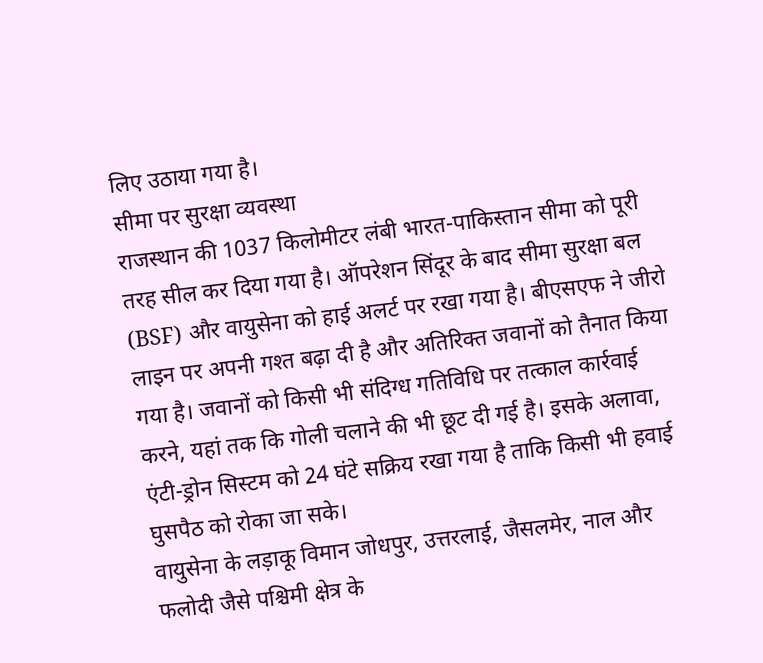लिए उठाया गया है।
सीमा पर सुरक्षा व्यवस्था
राजस्थान की 1037 किलोमीटर लंबी भारत-पाकिस्तान सीमा को पूरी तरह सील कर दिया गया है। ऑपरेशन सिंदूर के बाद सीमा सुरक्षा बल (BSF) और वायुसेना को हाई अलर्ट पर रखा गया है। बीएसएफ ने जीरो लाइन पर अपनी गश्त बढ़ा दी है और अतिरिक्त जवानों को तैनात किया गया है। जवानों को किसी भी संदिग्ध गतिविधि पर तत्काल कार्रवाई करने, यहां तक कि गोली चलाने की भी छूट दी गई है। इसके अलावा, एंटी-ड्रोन सिस्टम को 24 घंटे सक्रिय रखा गया है ताकि किसी भी हवाई घुसपैठ को रोका जा सके।
वायुसेना के लड़ाकू विमान जोधपुर, उत्तरलाई, जैसलमेर, नाल और फलोदी जैसे पश्चिमी क्षेत्र के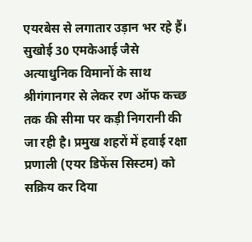एयरबेस से लगातार उड़ान भर रहे हैं। सुखोई 30 एमकेआई जैसे अत्याधुनिक विमानों के साथ श्रीगंगानगर से लेकर रण ऑफ कच्छ तक की सीमा पर कड़ी निगरानी की जा रही है। प्रमुख शहरों में हवाई रक्षा प्रणाली (एयर डिफेंस सिस्टम) को सक्रिय कर दिया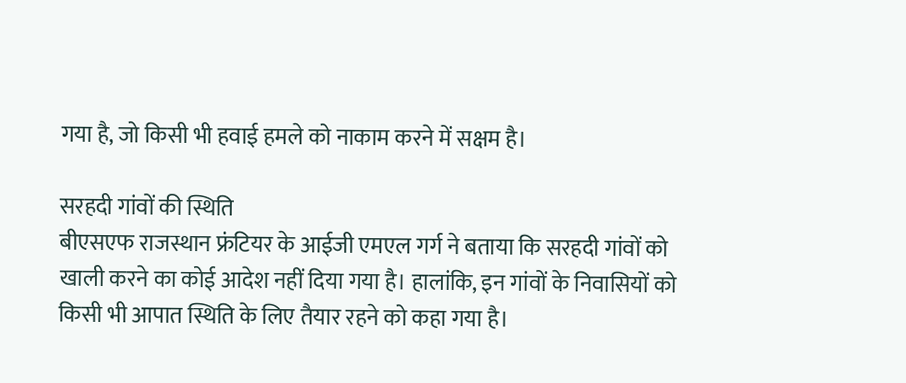गया है, जो किसी भी हवाई हमले को नाकाम करने में सक्षम है।

सरहदी गांवों की स्थिति
बीएसएफ राजस्थान फ्रंटियर के आईजी एमएल गर्ग ने बताया कि सरहदी गांवों को खाली करने का कोई आदेश नहीं दिया गया है। हालांकि, इन गांवों के निवासियों को किसी भी आपात स्थिति के लिए तैयार रहने को कहा गया है।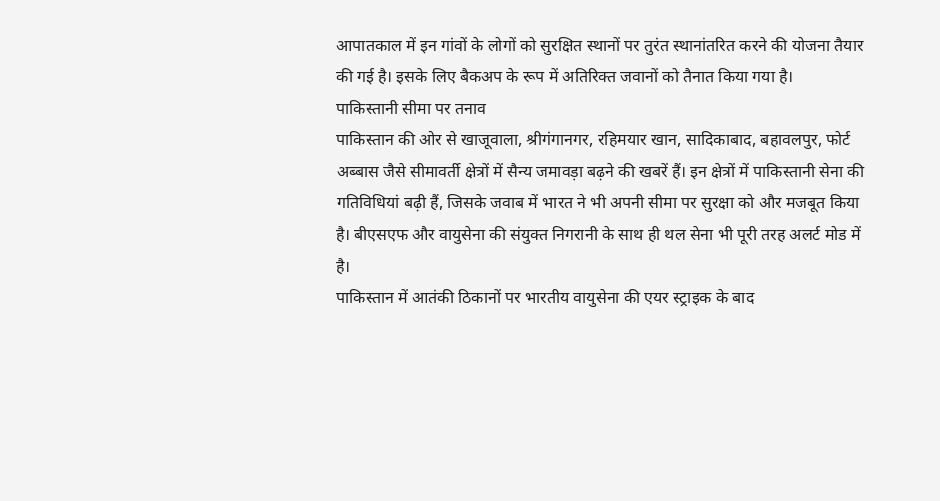आपातकाल में इन गांवों के लोगों को सुरक्षित स्थानों पर तुरंत स्थानांतरित करने की योजना तैयार की गई है। इसके लिए बैकअप के रूप में अतिरिक्त जवानों को तैनात किया गया है।
पाकिस्तानी सीमा पर तनाव
पाकिस्तान की ओर से खाजूवाला, श्रीगंगानगर, रहिमयार खान, सादिकाबाद, बहावलपुर, फोर्ट अब्बास जैसे सीमावर्ती क्षेत्रों में सैन्य जमावड़ा बढ़ने की खबरें हैं। इन क्षेत्रों में पाकिस्तानी सेना की गतिविधियां बढ़ी हैं, जिसके जवाब में भारत ने भी अपनी सीमा पर सुरक्षा को और मजबूत किया है। बीएसएफ और वायुसेना की संयुक्त निगरानी के साथ ही थल सेना भी पूरी तरह अलर्ट मोड में है।
पाकिस्तान में आतंकी ठिकानों पर भारतीय वायुसेना की एयर स्ट्राइक के बाद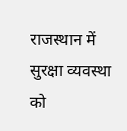राजस्थान में सुरक्षा व्यवस्था को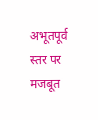अभूतपूर्व स्तर पर मजबूत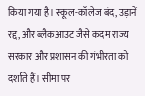किया गया है। स्कूल-कॉलेज बंद, उड़ानें रद्द, और ब्लैकआउट जैसे कदम राज्य सरकार और प्रशासन की गंभीरता को दर्शाते हैं। सीमा पर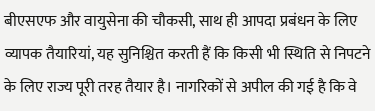बीएसएफ और वायुसेना की चौकसी, साथ ही आपदा प्रबंधन के लिए व्यापक तैयारियां, यह सुनिश्चित करती हैं कि किसी भी स्थिति से निपटने के लिए राज्य पूरी तरह तैयार है। नागरिकों से अपील की गई है कि वे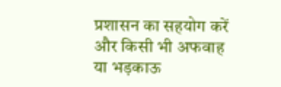प्रशासन का सहयोग करें और किसी भी अफवाह या भड़काऊ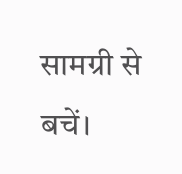सामग्री से बचें।